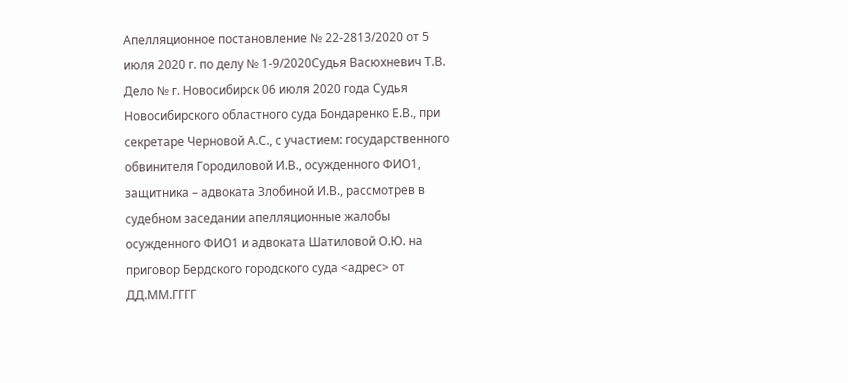Апелляционное постановление № 22-2813/2020 от 5 июля 2020 г. по делу № 1-9/2020Судья Васюхневич Т.В. Дело № г. Новосибирск 06 июля 2020 года Судья Новосибирского областного суда Бондаренко Е.В., при секретаре Черновой А.С., с участием: государственного обвинителя Городиловой И.В., осужденного ФИО1, защитника – адвоката Злобиной И.В., рассмотрев в судебном заседании апелляционные жалобы осужденного ФИО1 и адвоката Шатиловой О.Ю. на приговор Бердского городского суда <адрес> от ДД.ММ.ГГГГ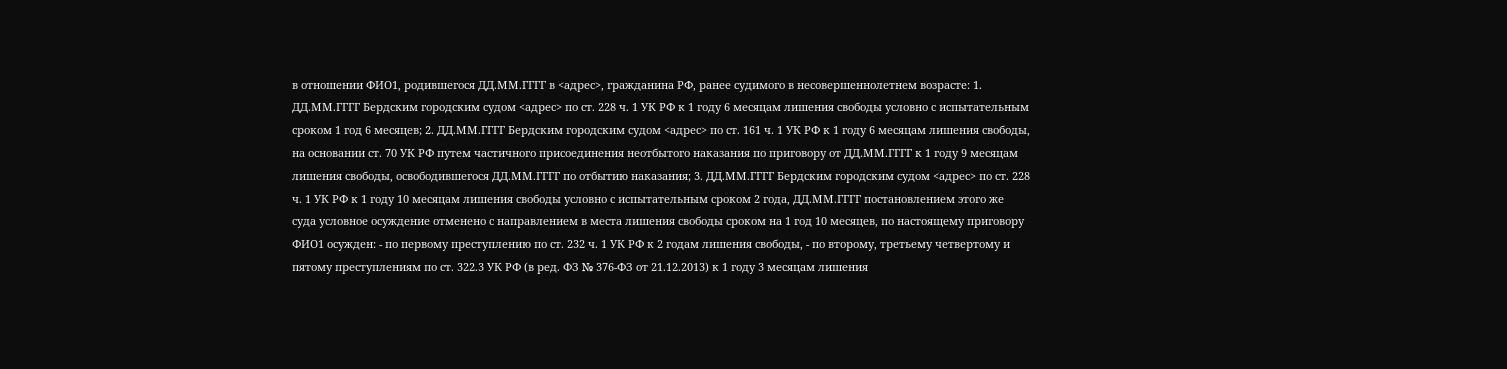в отношении ФИО1, родившегося ДД.ММ.ГГГГ в <адрес>, гражданина РФ, ранее судимого в несовершеннолетнем возрасте: 1. ДД.ММ.ГГГГ Бердским городским судом <адрес> по ст. 228 ч. 1 УК РФ к 1 году 6 месяцам лишения свободы условно с испытательным сроком 1 год 6 месяцев; 2. ДД.ММ.ГГГГ Бердским городским судом <адрес> по ст. 161 ч. 1 УК РФ к 1 году 6 месяцам лишения свободы, на основании ст. 70 УК РФ путем частичного присоединения неотбытого наказания по приговору от ДД.ММ.ГГГГ к 1 году 9 месяцам лишения свободы, освободившегося ДД.ММ.ГГГГ по отбытию наказания; 3. ДД.ММ.ГГГГ Бердским городским судом <адрес> по ст. 228 ч. 1 УК РФ к 1 году 10 месяцам лишения свободы условно с испытательным сроком 2 года, ДД.ММ.ГГГГ постановлением этого же суда условное осуждение отменено с направлением в места лишения свободы сроком на 1 год 10 месяцев, по настоящему приговору ФИО1 осужден: - по первому преступлению по ст. 232 ч. 1 УК РФ к 2 годам лишения свободы, - по второму, третьему четвертому и пятому преступлениям по ст. 322.3 УК РФ (в ред. ФЗ № 376-ФЗ от 21.12.2013) к 1 году 3 месяцам лишения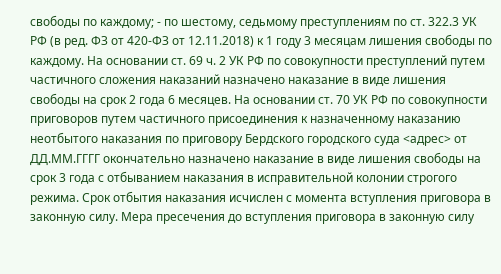свободы по каждому; - по шестому, седьмому преступлениям по ст. 322.3 УК РФ (в ред. ФЗ от 420-ФЗ от 12.11.2018) к 1 году 3 месяцам лишения свободы по каждому. На основании ст. 69 ч. 2 УК РФ по совокупности преступлений путем частичного сложения наказаний назначено наказание в виде лишения свободы на срок 2 года 6 месяцев. На основании ст. 70 УК РФ по совокупности приговоров путем частичного присоединения к назначенному наказанию неотбытого наказания по приговору Бердского городского суда <адрес> от ДД.ММ.ГГГГ окончательно назначено наказание в виде лишения свободы на срок 3 года с отбыванием наказания в исправительной колонии строгого режима. Срок отбытия наказания исчислен с момента вступления приговора в законную силу. Мера пресечения до вступления приговора в законную силу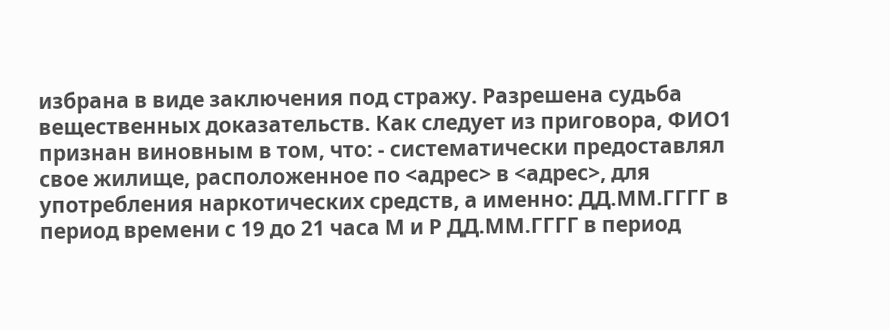избрана в виде заключения под стражу. Разрешена судьба вещественных доказательств. Как следует из приговора, ФИО1 признан виновным в том, что: - систематически предоставлял свое жилище, расположенное по <адрес> в <адрес>, для употребления наркотических средств, а именно: ДД.ММ.ГГГГ в период времени с 19 до 21 часа М и Р ДД.ММ.ГГГГ в период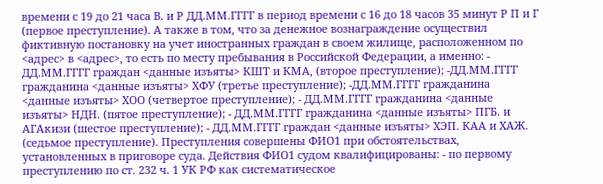времени с 19 до 21 часа В. и Р ДД.ММ.ГГГГ в период времени с 16 до 18 часов 35 минут Р П и Г (первое преступление). А также в том, что за денежное вознаграждение осуществил фиктивную постановку на учет иностранных граждан в своем жилище, расположенном по <адрес> в <адрес>, то есть по месту пребывания в Российской Федерации, а именно: - ДД.ММ.ГГГГ граждан <данные изъяты> КШТ и КМА, (второе преступление); -ДД.ММ.ГГГГ гражданина <данные изъяты> ХФУ (третье преступление); -ДД.ММ.ГГГГ гражданина <данные изъяты> ХОО (четвертое преступление); - ДД.ММ.ГГГГ гражданина <данные изъяты> НДН. (пятое преступление); - ДД.ММ.ГГГГ гражданина <данные изъяты> ПГБ. и АГАкизи (шестое преступление); - ДД.ММ.ГГГГ граждан <данные изъяты> ХЭП. КАА и ХАЖ. (седьмое преступление). Преступления совершены ФИО1 при обстоятельствах, установленных в приговоре суда. Действия ФИО1 судом квалифицированы: - по первому преступлению по ст. 232 ч. 1 УК РФ как систематическое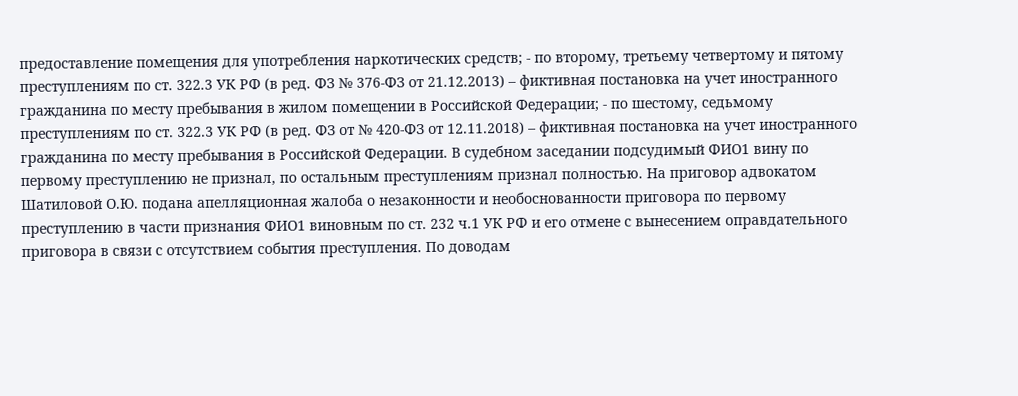предоставление помещения для употребления наркотических средств; - по второму, третьему четвертому и пятому преступлениям по ст. 322.3 УК РФ (в ред. ФЗ № 376-ФЗ от 21.12.2013) – фиктивная постановка на учет иностранного гражданина по месту пребывания в жилом помещении в Российской Федерации; - по шестому, седьмому преступлениям по ст. 322.3 УК РФ (в ред. ФЗ от № 420-ФЗ от 12.11.2018) – фиктивная постановка на учет иностранного гражданина по месту пребывания в Российской Федерации. В судебном заседании подсудимый ФИО1 вину по первому преступлению не признал, по остальным преступлениям признал полностью. На приговор адвокатом Шатиловой О.Ю. подана апелляционная жалоба о незаконности и необоснованности приговора по первому преступлению в части признания ФИО1 виновным по ст. 232 ч.1 УК РФ и его отмене с вынесением оправдательного приговора в связи с отсутствием события преступления. По доводам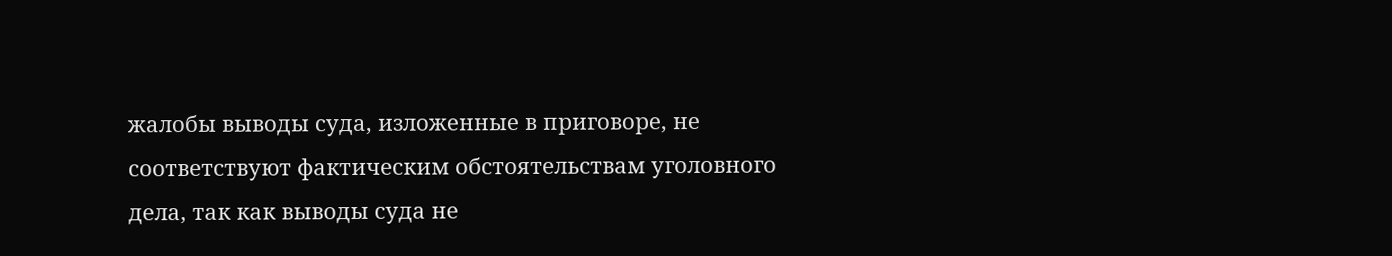жалобы выводы суда, изложенные в приговоре, не соответствуют фактическим обстоятельствам уголовного дела, так как выводы суда не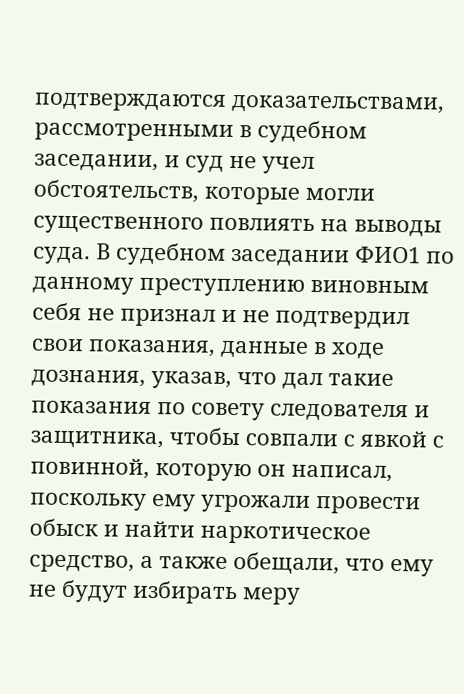подтверждаются доказательствами, рассмотренными в судебном заседании, и суд не учел обстоятельств, которые могли существенного повлиять на выводы суда. В судебном заседании ФИО1 по данному преступлению виновным себя не признал и не подтвердил свои показания, данные в ходе дознания, указав, что дал такие показания по совету следователя и защитника, чтобы совпали с явкой с повинной, которую он написал, поскольку ему угрожали провести обыск и найти наркотическое средство, а также обещали, что ему не будут избирать меру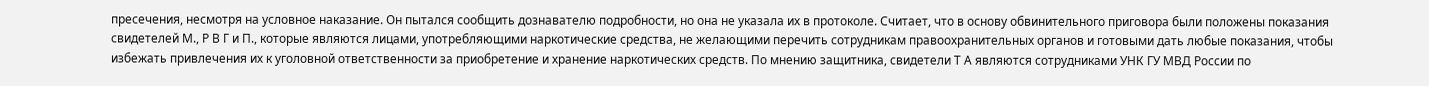пресечения, несмотря на условное наказание. Он пытался сообщить дознавателю подробности, но она не указала их в протоколе. Считает, что в основу обвинительного приговора были положены показания свидетелей М., Р В Г и П., которые являются лицами, употребляющими наркотические средства, не желающими перечить сотрудникам правоохранительных органов и готовыми дать любые показания, чтобы избежать привлечения их к уголовной ответственности за приобретение и хранение наркотических средств. По мнению защитника, свидетели Т А являются сотрудниками УНК ГУ МВД России по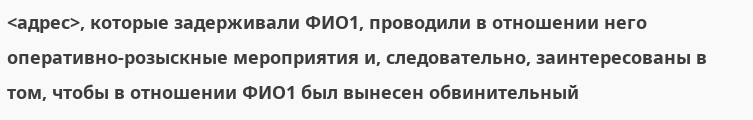<адрес>, которые задерживали ФИО1, проводили в отношении него оперативно-розыскные мероприятия и, следовательно, заинтересованы в том, чтобы в отношении ФИО1 был вынесен обвинительный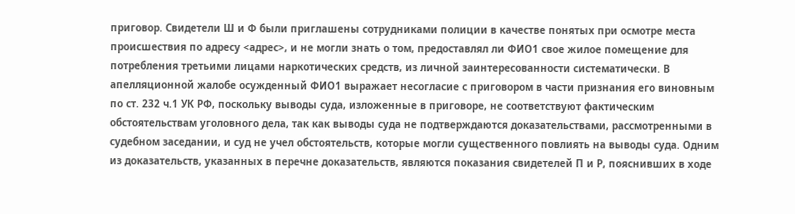приговор. Свидетели Ш и Ф были приглашены сотрудниками полиции в качестве понятых при осмотре места происшествия по адресу <адрес>, и не могли знать о том, предоставлял ли ФИО1 свое жилое помещение для потребления третьими лицами наркотических средств, из личной заинтересованности систематически. В апелляционной жалобе осужденный ФИО1 выражает несогласие с приговором в части признания его виновным по ст. 232 ч.1 УК РФ, поскольку выводы суда, изложенные в приговоре, не соответствуют фактическим обстоятельствам уголовного дела, так как выводы суда не подтверждаются доказательствами, рассмотренными в судебном заседании, и суд не учел обстоятельств, которые могли существенного повлиять на выводы суда. Одним из доказательств, указанных в перечне доказательств, являются показания свидетелей П и Р, пояснивших в ходе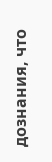дознания, что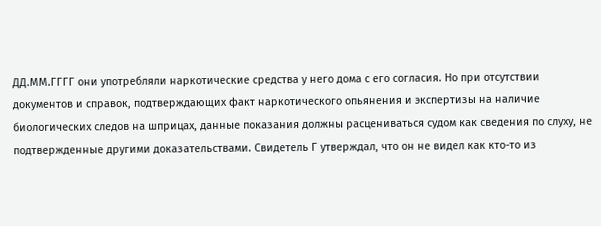ДД.ММ.ГГГГ они употребляли наркотические средства у него дома с его согласия. Но при отсутствии документов и справок, подтверждающих факт наркотического опьянения и экспертизы на наличие биологических следов на шприцах, данные показания должны расцениваться судом как сведения по слуху, не подтвержденные другими доказательствами. Свидетель Г утверждал, что он не видел как кто-то из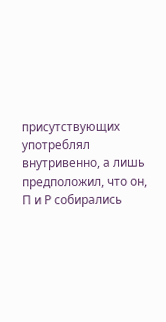присутствующих употреблял внутривенно, а лишь предположил, что он, П и Р собирались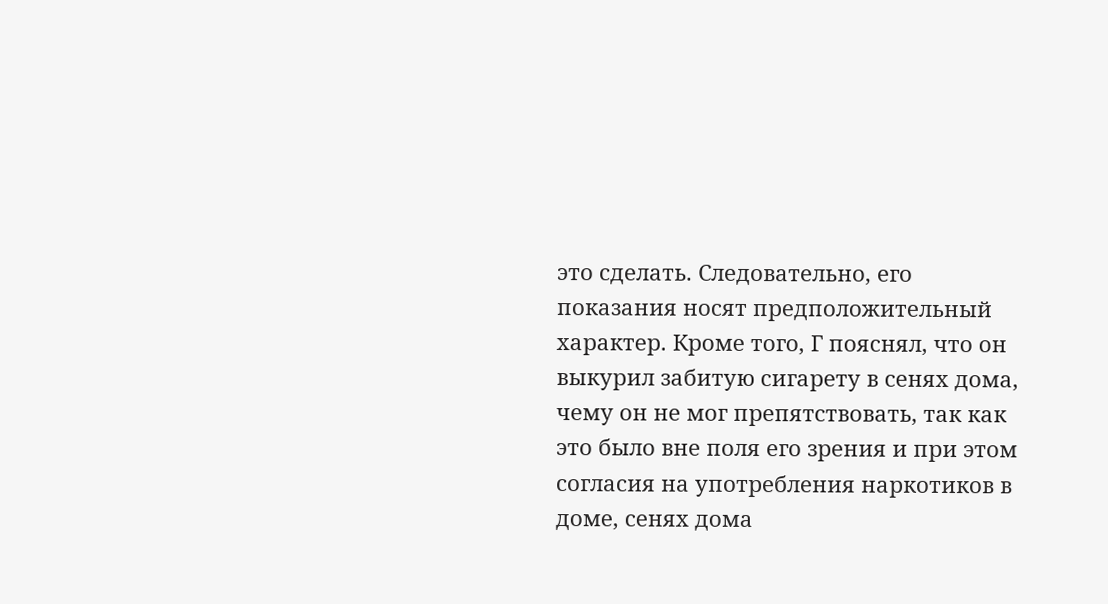это сделать. Следовательно, его показания носят предположительный характер. Кроме того, Г пояснял, что он выкурил забитую сигарету в сенях дома, чему он не мог препятствовать, так как это было вне поля его зрения и при этом согласия на употребления наркотиков в доме, сенях дома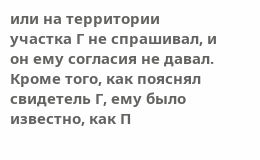или на территории участка Г не спрашивал, и он ему согласия не давал. Кроме того, как пояснял свидетель Г, ему было известно, как П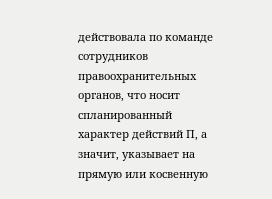действовала по команде сотрудников правоохранительных органов, что носит спланированный характер действий П, а значит, указывает на прямую или косвенную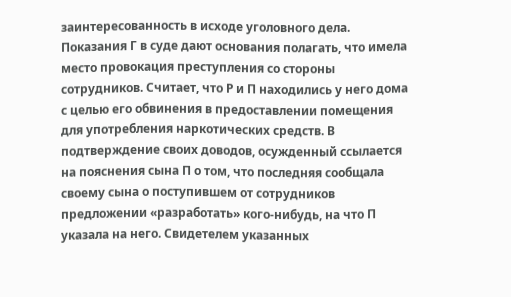заинтересованность в исходе уголовного дела. Показания Г в суде дают основания полагать, что имела место провокация преступления со стороны сотрудников. Считает, что Р и П находились у него дома с целью его обвинения в предоставлении помещения для употребления наркотических средств. В подтверждение своих доводов, осужденный ссылается на пояснения сына П о том, что последняя сообщала своему сына о поступившем от сотрудников предложении «разработать» кого-нибудь, на что П указала на него. Свидетелем указанных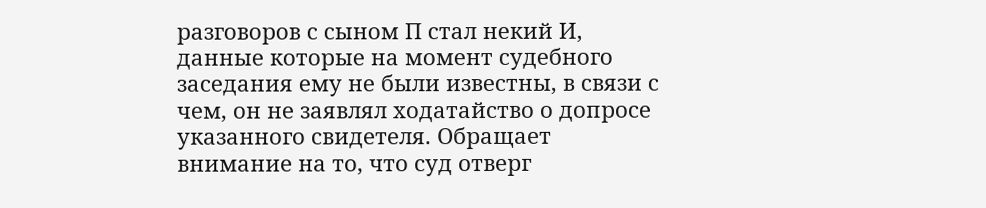разговоров с сыном П стал некий И, данные которые на момент судебного заседания ему не были известны, в связи с чем, он не заявлял ходатайство о допросе указанного свидетеля. Обращает внимание на то, что суд отверг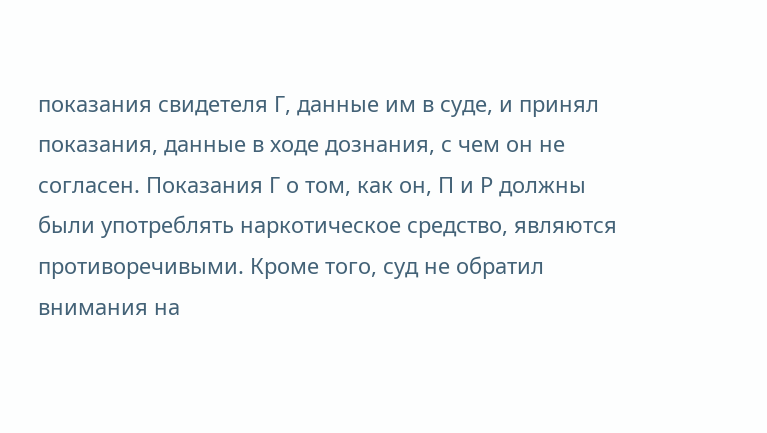показания свидетеля Г, данные им в суде, и принял показания, данные в ходе дознания, с чем он не согласен. Показания Г о том, как он, П и Р должны были употреблять наркотическое средство, являются противоречивыми. Кроме того, суд не обратил внимания на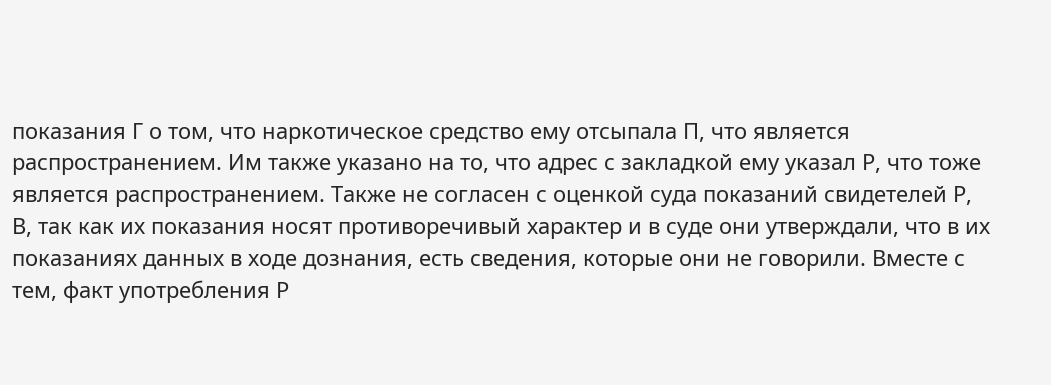показания Г о том, что наркотическое средство ему отсыпала П, что является распространением. Им также указано на то, что адрес с закладкой ему указал Р, что тоже является распространением. Также не согласен с оценкой суда показаний свидетелей Р, В, так как их показания носят противоречивый характер и в суде они утверждали, что в их показаниях данных в ходе дознания, есть сведения, которые они не говорили. Вместе с тем, факт употребления Р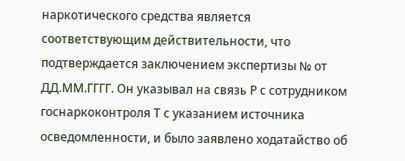наркотического средства является соответствующим действительности, что подтверждается заключением экспертизы № от ДД.ММ.ГГГГ. Он указывал на связь Р с сотрудником госнаркоконтроля Т с указанием источника осведомленности, и было заявлено ходатайство об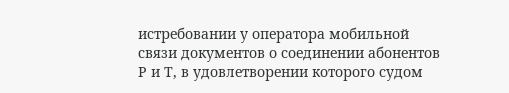истребовании у оператора мобильной связи документов о соединении абонентов Р и Т, в удовлетворении которого судом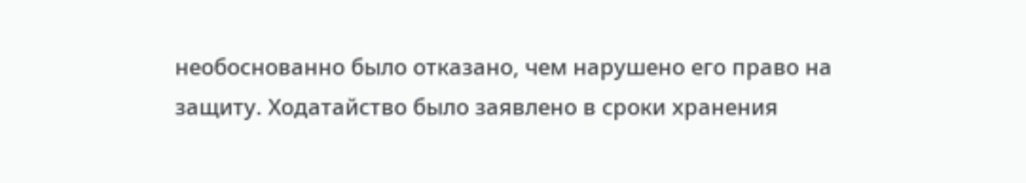необоснованно было отказано, чем нарушено его право на защиту. Ходатайство было заявлено в сроки хранения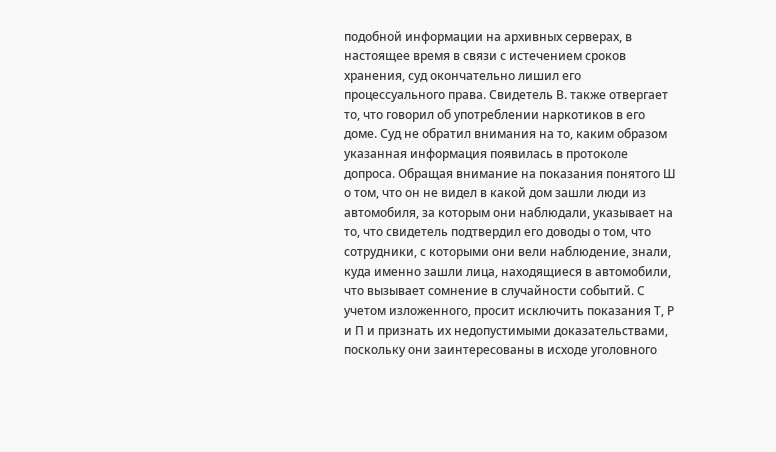подобной информации на архивных серверах, в настоящее время в связи с истечением сроков хранения, суд окончательно лишил его процессуального права. Свидетель В. также отвергает то, что говорил об употреблении наркотиков в его доме. Суд не обратил внимания на то, каким образом указанная информация появилась в протоколе допроса. Обращая внимание на показания понятого Ш о том, что он не видел в какой дом зашли люди из автомобиля, за которым они наблюдали, указывает на то, что свидетель подтвердил его доводы о том, что сотрудники, с которыми они вели наблюдение, знали, куда именно зашли лица, находящиеся в автомобили, что вызывает сомнение в случайности событий. С учетом изложенного, просит исключить показания Т, Р и П и признать их недопустимыми доказательствами, поскольку они заинтересованы в исходе уголовного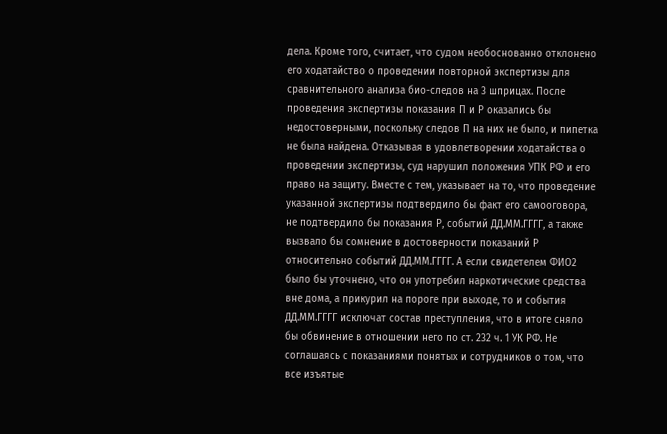дела. Кроме того, считает, что судом необоснованно отклонено его ходатайство о проведении повторной экспертизы для сравнительного анализа био-следов на 3 шприцах. После проведения экспертизы показания П и Р оказались бы недостоверными, поскольку следов П на них не было, и пипетка не была найдена. Отказывая в удовлетворении ходатайства о проведении экспертизы, суд нарушил положения УПК РФ и его право на защиту. Вместе с тем, указывает на то, что проведение указанной экспертизы подтвердило бы факт его самооговора, не подтвердило бы показания Р, событий ДД.ММ.ГГГГ, а также вызвало бы сомнение в достоверности показаний Р относительно событий ДД.ММ.ГГГГ. А если свидетелем ФИО2 было бы уточнено, что он употребил наркотические средства вне дома, а прикурил на пороге при выходе, то и события ДД.ММ.ГГГГ исключат состав преступления, что в итоге сняло бы обвинение в отношении него по ст. 232 ч. 1 УК РФ. Не соглашаясь с показаниями понятых и сотрудников о том, что все изъятые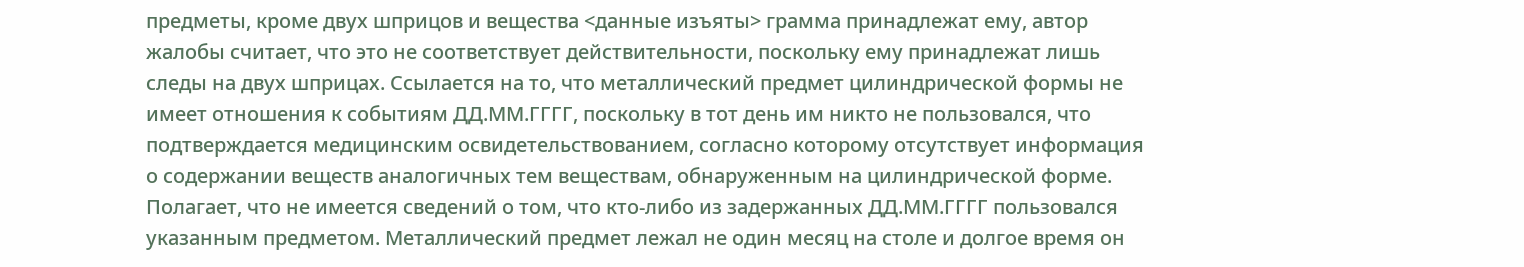предметы, кроме двух шприцов и вещества <данные изъяты> грамма принадлежат ему, автор жалобы считает, что это не соответствует действительности, поскольку ему принадлежат лишь следы на двух шприцах. Ссылается на то, что металлический предмет цилиндрической формы не имеет отношения к событиям ДД.ММ.ГГГГ, поскольку в тот день им никто не пользовался, что подтверждается медицинским освидетельствованием, согласно которому отсутствует информация о содержании веществ аналогичных тем веществам, обнаруженным на цилиндрической форме. Полагает, что не имеется сведений о том, что кто-либо из задержанных ДД.ММ.ГГГГ пользовался указанным предметом. Металлический предмет лежал не один месяц на столе и долгое время он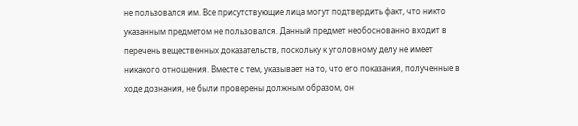не пользовался им. Все присутствующие лица могут подтвердить факт, что никто указанным предметом не пользовался. Данный предмет необоснованно входит в перечень вещественных доказательств, поскольку к уголовному делу не имеет никакого отношения. Вместе с тем, указывает на то, что его показания, полученные в ходе дознания, не были проверены должным образом, он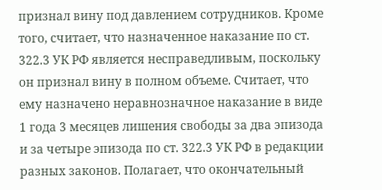признал вину под давлением сотрудников. Кроме того, считает, что назначенное наказание по ст. 322.3 УК РФ является несправедливым, поскольку он признал вину в полном объеме. Считает, что ему назначено неравнозначное наказание в виде 1 года 3 месяцев лишения свободы за два эпизода и за четыре эпизода по ст. 322.3 УК РФ в редакции разных законов. Полагает, что окончательный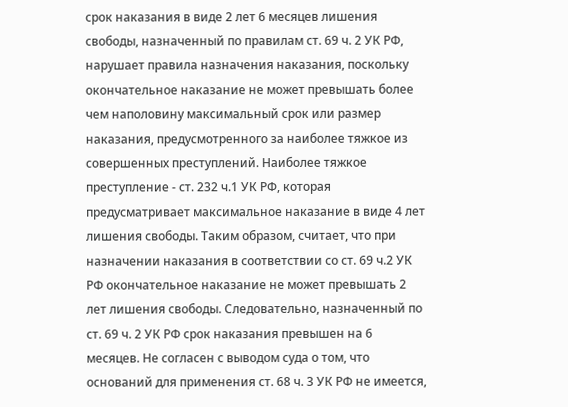срок наказания в виде 2 лет 6 месяцев лишения свободы, назначенный по правилам ст. 69 ч. 2 УК РФ, нарушает правила назначения наказания, поскольку окончательное наказание не может превышать более чем наполовину максимальный срок или размер наказания, предусмотренного за наиболее тяжкое из совершенных преступлений. Наиболее тяжкое преступление - ст. 232 ч.1 УК РФ, которая предусматривает максимальное наказание в виде 4 лет лишения свободы. Таким образом, считает, что при назначении наказания в соответствии со ст. 69 ч.2 УК РФ окончательное наказание не может превышать 2 лет лишения свободы. Следовательно, назначенный по ст. 69 ч. 2 УК РФ срок наказания превышен на 6 месяцев. Не согласен с выводом суда о том, что оснований для применения ст. 68 ч. 3 УК РФ не имеется,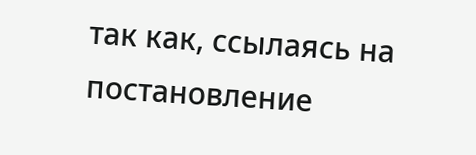так как, ссылаясь на постановление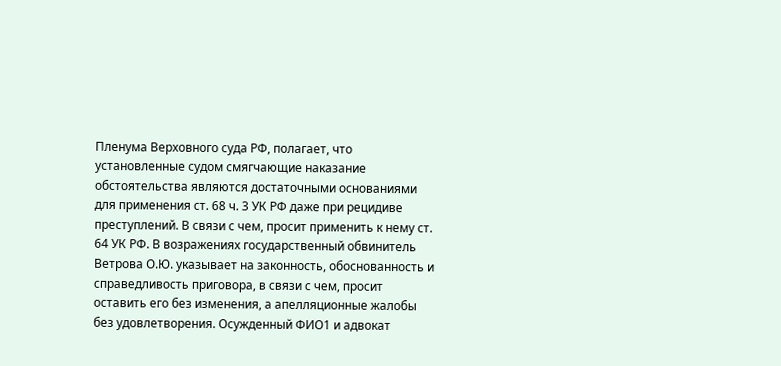Пленума Верховного суда РФ, полагает, что установленные судом смягчающие наказание обстоятельства являются достаточными основаниями для применения ст. 68 ч. 3 УК РФ даже при рецидиве преступлений. В связи с чем, просит применить к нему ст. 64 УК РФ. В возражениях государственный обвинитель Ветрова О.Ю. указывает на законность, обоснованность и справедливость приговора, в связи с чем, просит оставить его без изменения, а апелляционные жалобы без удовлетворения. Осужденный ФИО1 и адвокат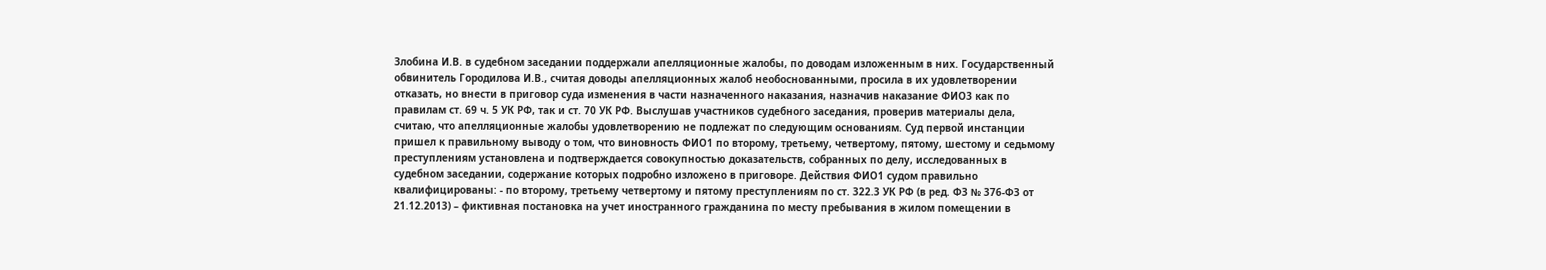Злобина И.В. в судебном заседании поддержали апелляционные жалобы, по доводам изложенным в них. Государственный обвинитель Городилова И.В., считая доводы апелляционных жалоб необоснованными, просила в их удовлетворении отказать, но внести в приговор суда изменения в части назначенного наказания, назначив наказание ФИО3 как по правилам ст. 69 ч. 5 УК РФ, так и ст. 70 УК РФ. Выслушав участников судебного заседания, проверив материалы дела, считаю, что апелляционные жалобы удовлетворению не подлежат по следующим основаниям. Суд первой инстанции пришел к правильному выводу о том, что виновность ФИО1 по второму, третьему, четвертому, пятому, шестому и седьмому преступлениям установлена и подтверждается совокупностью доказательств, собранных по делу, исследованных в судебном заседании, содержание которых подробно изложено в приговоре. Действия ФИО1 судом правильно квалифицированы: - по второму, третьему четвертому и пятому преступлениям по ст. 322.3 УК РФ (в ред. ФЗ № 376-ФЗ от 21.12.2013) – фиктивная постановка на учет иностранного гражданина по месту пребывания в жилом помещении в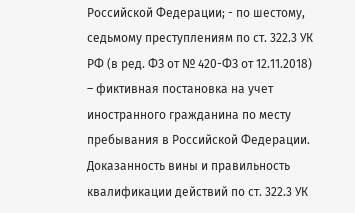Российской Федерации; - по шестому, седьмому преступлениям по ст. 322.3 УК РФ (в ред. ФЗ от № 420-ФЗ от 12.11.2018) – фиктивная постановка на учет иностранного гражданина по месту пребывания в Российской Федерации. Доказанность вины и правильность квалификации действий по ст. 322.3 УК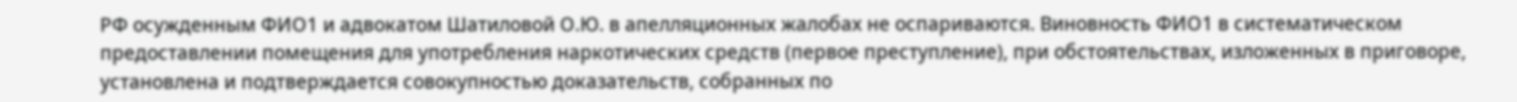РФ осужденным ФИО1 и адвокатом Шатиловой О.Ю. в апелляционных жалобах не оспариваются. Виновность ФИО1 в систематическом предоставлении помещения для употребления наркотических средств (первое преступление), при обстоятельствах, изложенных в приговоре, установлена и подтверждается совокупностью доказательств, собранных по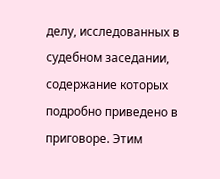делу, исследованных в судебном заседании, содержание которых подробно приведено в приговоре. Этим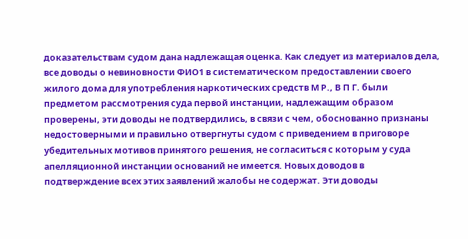доказательствам судом дана надлежащая оценка. Как следует из материалов дела, все доводы о невиновности ФИО1 в систематическом предоставлении своего жилого дома для употребления наркотических средств М Р., В П Г. были предметом рассмотрения суда первой инстанции, надлежащим образом проверены, эти доводы не подтвердились, в связи с чем, обоснованно признаны недостоверными и правильно отвергнуты судом с приведением в приговоре убедительных мотивов принятого решения, не согласиться с которым у суда апелляционной инстанции оснований не имеется. Новых доводов в подтверждение всех этих заявлений жалобы не содержат. Эти доводы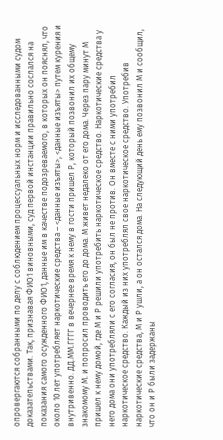опровергаются собранными по делу с соблюдением процессуальных норм и исследованными судом доказательствами. Так, признавая ФИО1 виновными, суд первой инстанции правильно сослался на показания самого осужденного ФИО1, данные им в качестве подозреваемого, в которых он пояснял, что около 10 лет употребляет наркотические средства – <данные изъяты>, <данные изъяты> путем курения и внутривенно. ДД.ММ.ГГГГ в вечернее время к нему в гости пришел Р, который позвонил их общему знакомому М. и попросил проводить его до дома. М живет недалеко от его дома. Через пару минут М пришел к нему домой, где М и Р решили употребить наркотическое средство. Наркотические средства у него дома они употребляли с его согласия, он был не против. Он вместе с ними употребил наркотическое средство. Каждый из них употреблял свое наркотическое средство. Употребив наркотические средства, М и Р ушли, а он остался дома. На следующий день ему позвонил М и сообщил, что он и Р были задержаны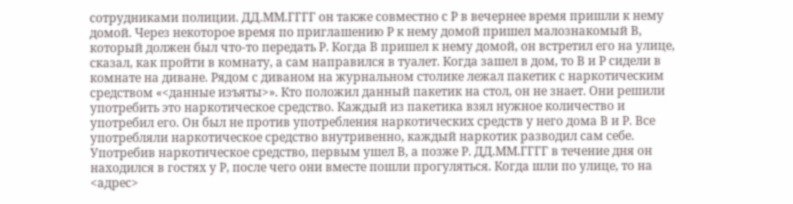сотрудниками полиции. ДД.ММ.ГГГГ он также совместно с Р в вечернее время пришли к нему домой. Через некоторое время по приглашению Р к нему домой пришел малознакомый В, который должен был что-то передать Р. Когда В пришел к нему домой, он встретил его на улице, сказал, как пройти в комнату, а сам направился в туалет. Когда зашел в дом, то В и Р сидели в комнате на диване. Рядом с диваном на журнальном столике лежал пакетик с наркотическим средством «<данные изъяты>». Кто положил данный пакетик на стол, он не знает. Они решили употребить это наркотическое средство. Каждый из пакетика взял нужное количество и употребил его. Он был не против употребления наркотических средств у него дома В и Р. Все употребляли наркотическое средство внутривенно, каждый наркотик разводил сам себе. Употребив наркотическое средство, первым ушел В, а позже Р. ДД.ММ.ГГГГ в течение дня он находился в гостях у Р, после чего они вместе пошли прогуляться. Когда шли по улице, то на <адрес>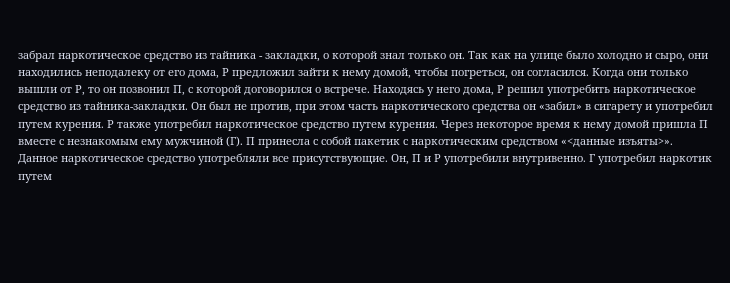забрал наркотическое средство из тайника - закладки, о которой знал только он. Так как на улице было холодно и сыро, они находились неподалеку от его дома, Р предложил зайти к нему домой, чтобы погреться, он согласился. Когда они только вышли от Р, то он позвонил П, с которой договорился о встрече. Находясь у него дома, Р решил употребить наркотическое средство из тайника-закладки. Он был не против, при этом часть наркотического средства он «забил» в сигарету и употребил путем курения. Р также употребил наркотическое средство путем курения. Через некоторое время к нему домой пришла П вместе с незнакомым ему мужчиной (Г). П принесла с собой пакетик с наркотическим средством «<данные изъяты>». Данное наркотическое средство употребляли все присутствующие. Он, П и Р употребили внутривенно. Г употребил наркотик путем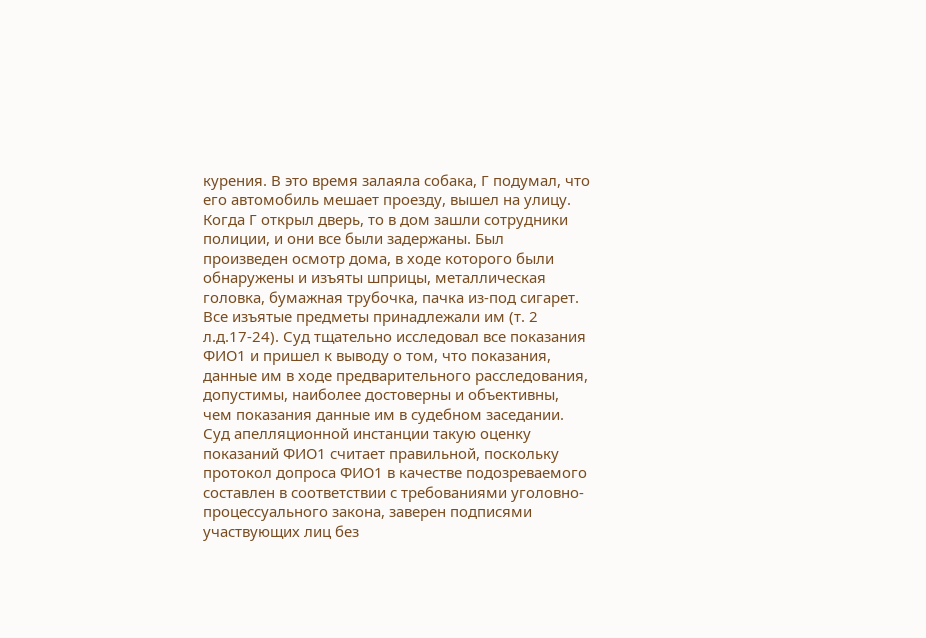курения. В это время залаяла собака, Г подумал, что его автомобиль мешает проезду, вышел на улицу. Когда Г открыл дверь, то в дом зашли сотрудники полиции, и они все были задержаны. Был произведен осмотр дома, в ходе которого были обнаружены и изъяты шприцы, металлическая головка, бумажная трубочка, пачка из-под сигарет. Все изъятые предметы принадлежали им (т. 2 л.д.17-24). Суд тщательно исследовал все показания ФИО1 и пришел к выводу о том, что показания, данные им в ходе предварительного расследования, допустимы, наиболее достоверны и объективны, чем показания данные им в судебном заседании. Суд апелляционной инстанции такую оценку показаний ФИО1 считает правильной, поскольку протокол допроса ФИО1 в качестве подозреваемого составлен в соответствии с требованиями уголовно-процессуального закона, заверен подписями участвующих лиц без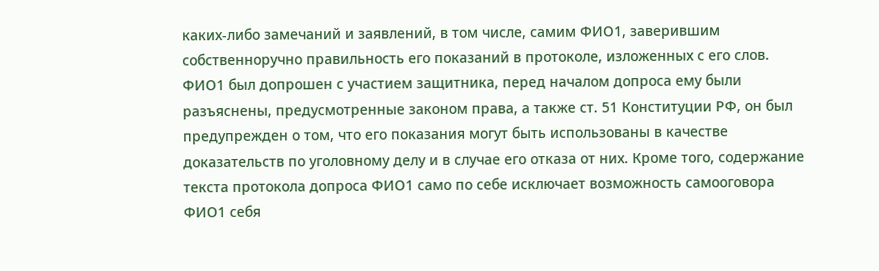каких-либо замечаний и заявлений, в том числе, самим ФИО1, заверившим собственноручно правильность его показаний в протоколе, изложенных с его слов. ФИО1 был допрошен с участием защитника, перед началом допроса ему были разъяснены, предусмотренные законом права, а также ст. 51 Конституции РФ, он был предупрежден о том, что его показания могут быть использованы в качестве доказательств по уголовному делу и в случае его отказа от них. Кроме того, содержание текста протокола допроса ФИО1 само по себе исключает возможность самооговора ФИО1 себя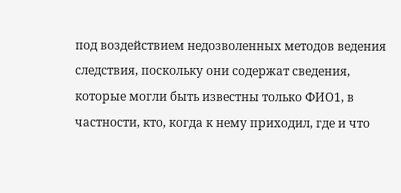под воздействием недозволенных методов ведения следствия, поскольку они содержат сведения, которые могли быть известны только ФИО1, в частности, кто, когда к нему приходил, где и что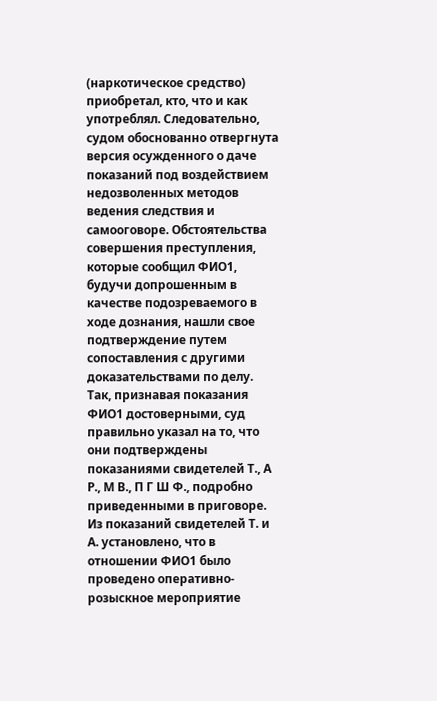(наркотическое средство) приобретал, кто, что и как употреблял. Следовательно, судом обоснованно отвергнута версия осужденного о даче показаний под воздействием недозволенных методов ведения следствия и самооговоре. Обстоятельства совершения преступления, которые сообщил ФИО1, будучи допрошенным в качестве подозреваемого в ходе дознания, нашли свое подтверждение путем сопоставления с другими доказательствами по делу. Так, признавая показания ФИО1 достоверными, суд правильно указал на то, что они подтверждены показаниями свидетелей Т., А Р., М В., П Г Ш Ф., подробно приведенными в приговоре. Из показаний свидетелей Т. и А. установлено, что в отношении ФИО1 было проведено оперативно-розыскное мероприятие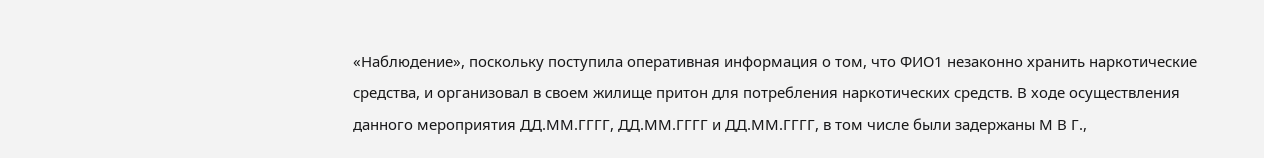«Наблюдение», поскольку поступила оперативная информация о том, что ФИО1 незаконно хранить наркотические средства, и организовал в своем жилище притон для потребления наркотических средств. В ходе осуществления данного мероприятия ДД.ММ.ГГГГ, ДД.ММ.ГГГГ и ДД.ММ.ГГГГ, в том числе были задержаны М В Г.,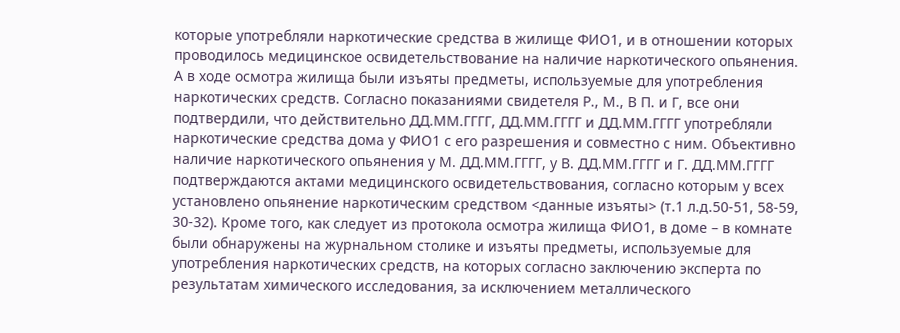которые употребляли наркотические средства в жилище ФИО1, и в отношении которых проводилось медицинское освидетельствование на наличие наркотического опьянения. А в ходе осмотра жилища были изъяты предметы, используемые для употребления наркотических средств. Согласно показаниями свидетеля Р., М., В П. и Г, все они подтвердили, что действительно ДД.ММ.ГГГГ, ДД.ММ.ГГГГ и ДД.ММ.ГГГГ употребляли наркотические средства дома у ФИО1 с его разрешения и совместно с ним. Объективно наличие наркотического опьянения у М. ДД.ММ.ГГГГ, у В. ДД.ММ.ГГГГ и Г. ДД.ММ.ГГГГ подтверждаются актами медицинского освидетельствования, согласно которым у всех установлено опьянение наркотическим средством <данные изъяты> (т.1 л.д.50-51, 58-59, 30-32). Кроме того, как следует из протокола осмотра жилища ФИО1, в доме – в комнате были обнаружены на журнальном столике и изъяты предметы, используемые для употребления наркотических средств, на которых согласно заключению эксперта по результатам химического исследования, за исключением металлического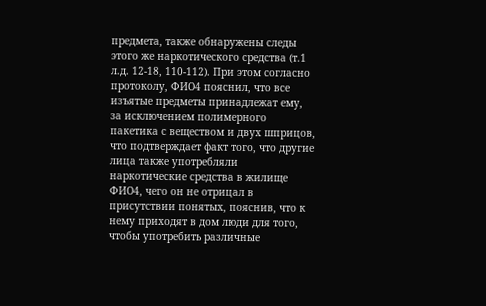предмета, также обнаружены следы этого же наркотического средства (т.1 л.д. 12-18, 110-112). При этом согласно протоколу, ФИО4 пояснил, что все изъятые предметы принадлежат ему, за исключением полимерного пакетика с веществом и двух шприцов, что подтверждает факт того, что другие лица также употребляли наркотические средства в жилище ФИО4, чего он не отрицал в присутствии понятых, пояснив, что к нему приходят в дом люди для того, чтобы употребить различные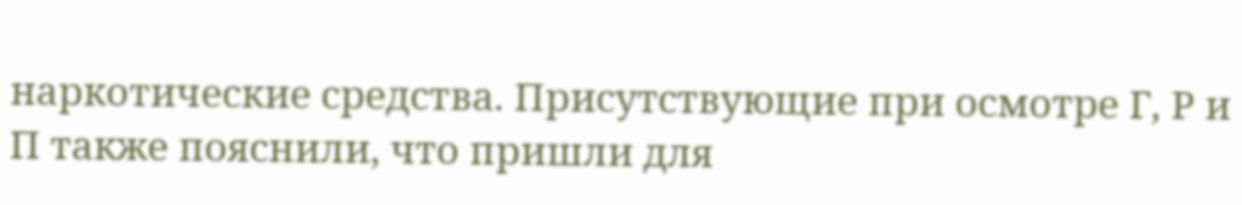наркотические средства. Присутствующие при осмотре Г, Р и П также пояснили, что пришли для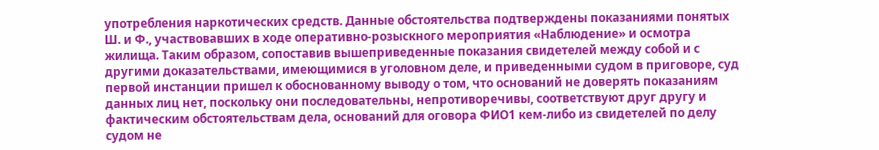употребления наркотических средств. Данные обстоятельства подтверждены показаниями понятых Ш. и Ф., участвовавших в ходе оперативно-розыскного мероприятия «Наблюдение» и осмотра жилища. Таким образом, сопоставив вышеприведенные показания свидетелей между собой и с другими доказательствами, имеющимися в уголовном деле, и приведенными судом в приговоре, суд первой инстанции пришел к обоснованному выводу о том, что оснований не доверять показаниям данных лиц нет, поскольку они последовательны, непротиворечивы, соответствуют друг другу и фактическим обстоятельствам дела, оснований для оговора ФИО1 кем-либо из свидетелей по делу судом не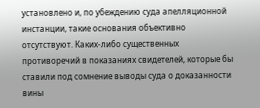установлено и, по убеждению суда апелляционной инстанции, такие основания объективно отсутствуют. Каких-либо существенных противоречий в показаниях свидетелей, которые бы ставили под сомнение выводы суда о доказанности вины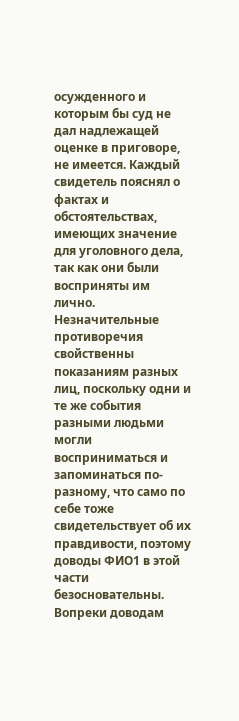осужденного и которым бы суд не дал надлежащей оценке в приговоре, не имеется. Каждый свидетель пояснял о фактах и обстоятельствах, имеющих значение для уголовного дела, так как они были восприняты им лично. Незначительные противоречия свойственны показаниям разных лиц, поскольку одни и те же события разными людьми могли восприниматься и запоминаться по-разному, что само по себе тоже свидетельствует об их правдивости, поэтому доводы ФИО1 в этой части безосновательны. Вопреки доводам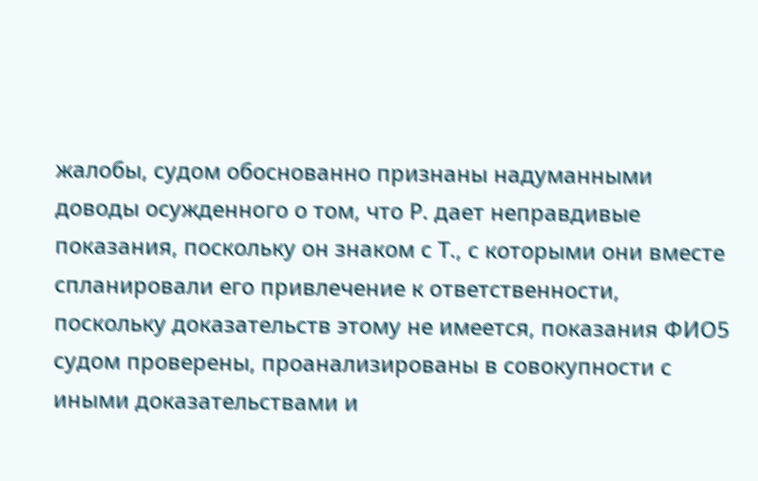жалобы, судом обоснованно признаны надуманными доводы осужденного о том, что Р. дает неправдивые показания, поскольку он знаком с Т., с которыми они вместе спланировали его привлечение к ответственности, поскольку доказательств этому не имеется, показания ФИО5 судом проверены, проанализированы в совокупности с иными доказательствами и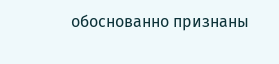обоснованно признаны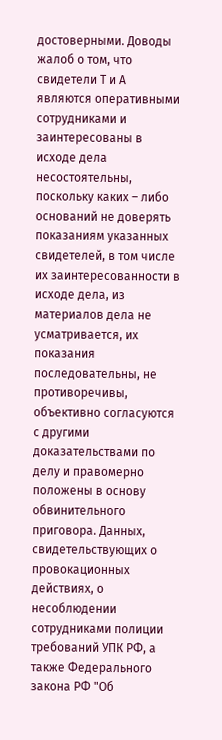достоверными. Доводы жалоб о том, что свидетели Т и А являются оперативными сотрудниками и заинтересованы в исходе дела несостоятельны, поскольку каких – либо оснований не доверять показаниям указанных свидетелей, в том числе их заинтересованности в исходе дела, из материалов дела не усматривается, их показания последовательны, не противоречивы, объективно согласуются с другими доказательствами по делу и правомерно положены в основу обвинительного приговора. Данных, свидетельствующих о провокационных действиях, о несоблюдении сотрудниками полиции требований УПК РФ, а также Федерального закона РФ "Об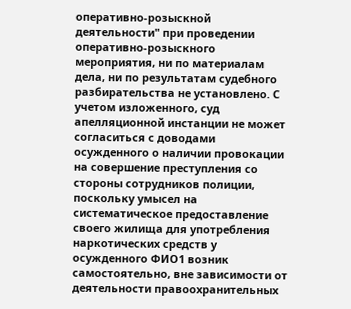оперативно-розыскной деятельности" при проведении оперативно-розыскного мероприятия, ни по материалам дела, ни по результатам судебного разбирательства не установлено. С учетом изложенного, суд апелляционной инстанции не может согласиться с доводами осужденного о наличии провокации на совершение преступления со стороны сотрудников полиции, поскольку умысел на систематическое предоставление своего жилища для употребления наркотических средств у осужденного ФИО1 возник самостоятельно, вне зависимости от деятельности правоохранительных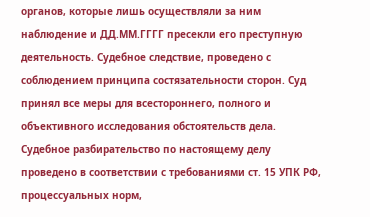органов, которые лишь осуществляли за ним наблюдение и ДД.ММ.ГГГГ пресекли его преступную деятельность. Судебное следствие, проведено с соблюдением принципа состязательности сторон. Суд принял все меры для всестороннего, полного и объективного исследования обстоятельств дела. Судебное разбирательство по настоящему делу проведено в соответствии с требованиями ст. 15 УПК РФ, процессуальных норм,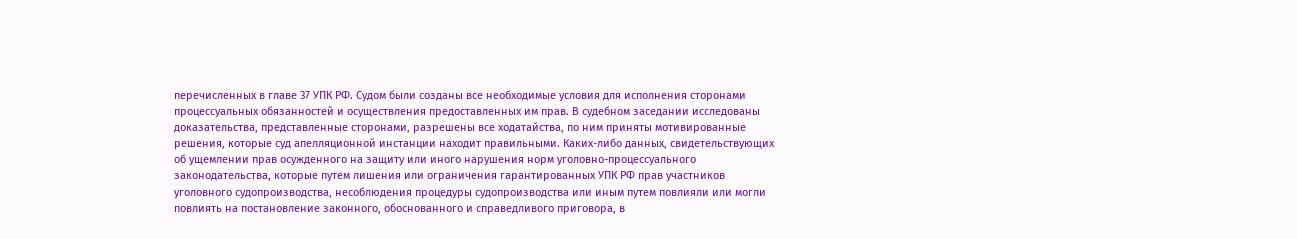перечисленных в главе 37 УПК РФ. Судом были созданы все необходимые условия для исполнения сторонами процессуальных обязанностей и осуществления предоставленных им прав. В судебном заседании исследованы доказательства, представленные сторонами, разрешены все ходатайства, по ним приняты мотивированные решения, которые суд апелляционной инстанции находит правильными. Каких-либо данных, свидетельствующих об ущемлении прав осужденного на защиту или иного нарушения норм уголовно-процессуального законодательства, которые путем лишения или ограничения гарантированных УПК РФ прав участников уголовного судопроизводства, несоблюдения процедуры судопроизводства или иным путем повлияли или могли повлиять на постановление законного, обоснованного и справедливого приговора, в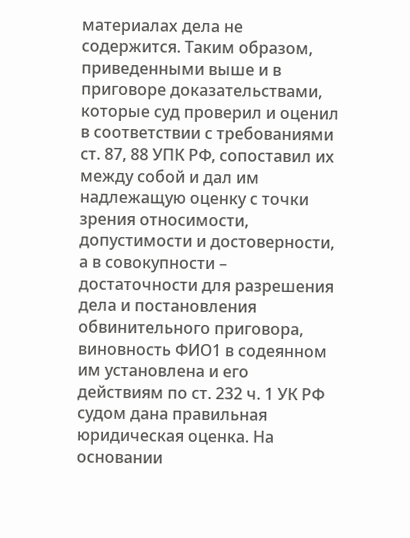материалах дела не содержится. Таким образом, приведенными выше и в приговоре доказательствами, которые суд проверил и оценил в соответствии с требованиями ст. 87, 88 УПК РФ, сопоставил их между собой и дал им надлежащую оценку с точки зрения относимости, допустимости и достоверности, а в совокупности – достаточности для разрешения дела и постановления обвинительного приговора, виновность ФИО1 в содеянном им установлена и его действиям по ст. 232 ч. 1 УК РФ судом дана правильная юридическая оценка. На основании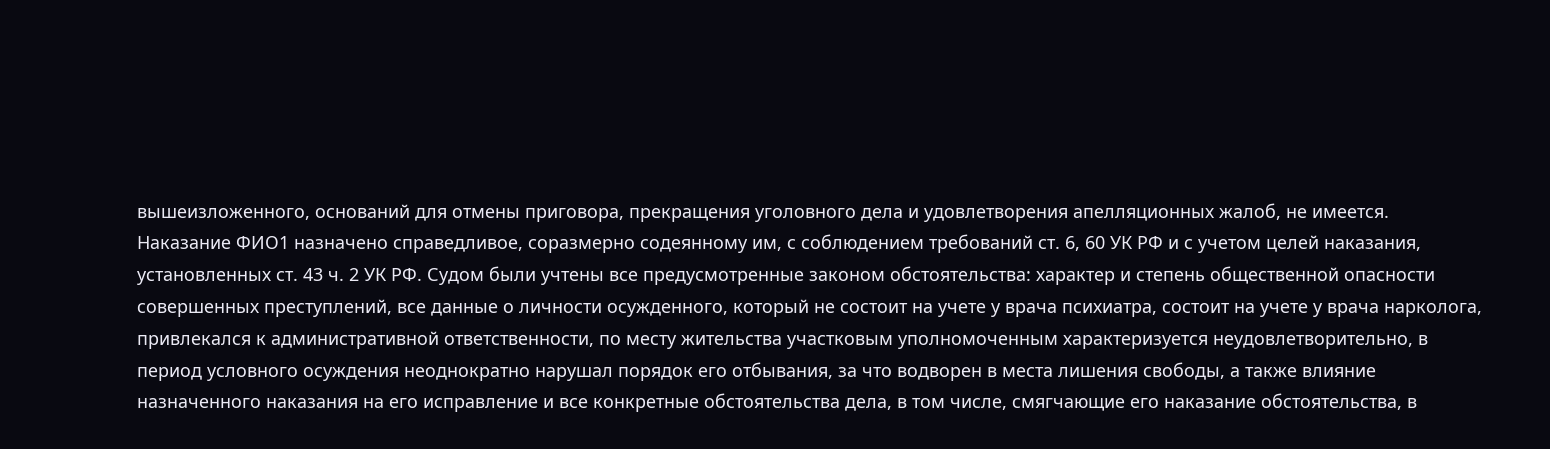вышеизложенного, оснований для отмены приговора, прекращения уголовного дела и удовлетворения апелляционных жалоб, не имеется. Наказание ФИО1 назначено справедливое, соразмерно содеянному им, с соблюдением требований ст. 6, 60 УК РФ и с учетом целей наказания, установленных ст. 43 ч. 2 УК РФ. Судом были учтены все предусмотренные законом обстоятельства: характер и степень общественной опасности совершенных преступлений, все данные о личности осужденного, который не состоит на учете у врача психиатра, состоит на учете у врача нарколога, привлекался к административной ответственности, по месту жительства участковым уполномоченным характеризуется неудовлетворительно, в период условного осуждения неоднократно нарушал порядок его отбывания, за что водворен в места лишения свободы, а также влияние назначенного наказания на его исправление и все конкретные обстоятельства дела, в том числе, смягчающие его наказание обстоятельства, в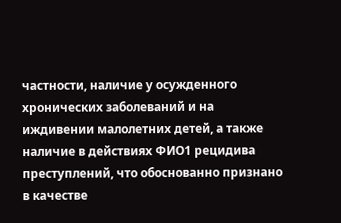частности, наличие у осужденного хронических заболеваний и на иждивении малолетних детей, а также наличие в действиях ФИО1 рецидива преступлений, что обоснованно признано в качестве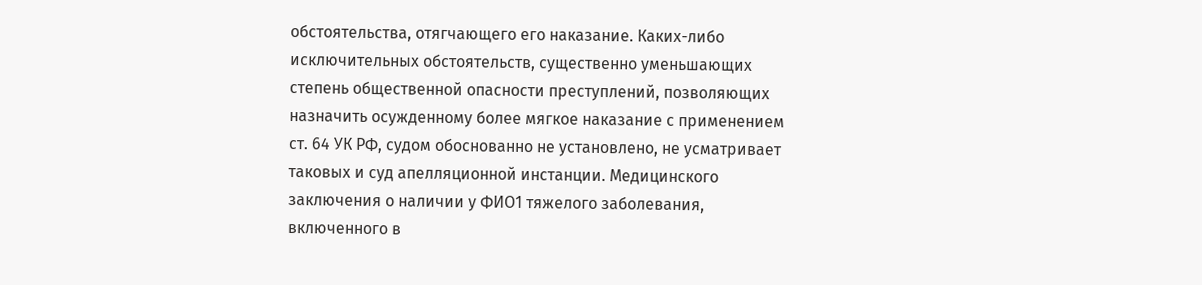обстоятельства, отягчающего его наказание. Каких-либо исключительных обстоятельств, существенно уменьшающих степень общественной опасности преступлений, позволяющих назначить осужденному более мягкое наказание с применением ст. 64 УК РФ, судом обоснованно не установлено, не усматривает таковых и суд апелляционной инстанции. Медицинского заключения о наличии у ФИО1 тяжелого заболевания, включенного в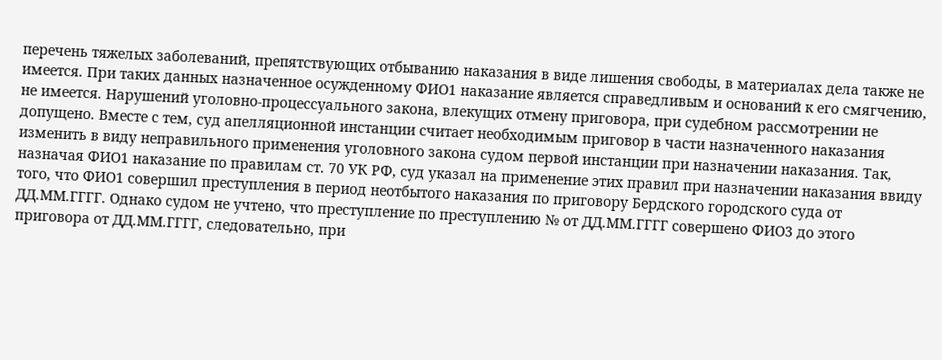перечень тяжелых заболеваний, препятствующих отбыванию наказания в виде лишения свободы, в материалах дела также не имеется. При таких данных назначенное осужденному ФИО1 наказание является справедливым и оснований к его смягчению, не имеется. Нарушений уголовно-процессуального закона, влекущих отмену приговора, при судебном рассмотрении не допущено. Вместе с тем, суд апелляционной инстанции считает необходимым приговор в части назначенного наказания изменить в виду неправильного применения уголовного закона судом первой инстанции при назначении наказания. Так, назначая ФИО1 наказание по правилам ст. 70 УК РФ, суд указал на применение этих правил при назначении наказания ввиду того, что ФИО1 совершил преступления в период неотбытого наказания по приговору Бердского городского суда от ДД.ММ.ГГГГ. Однако судом не учтено, что преступление по преступлению № от ДД.ММ.ГГГГ совершено ФИО3 до этого приговора от ДД.ММ.ГГГГ, следовательно, при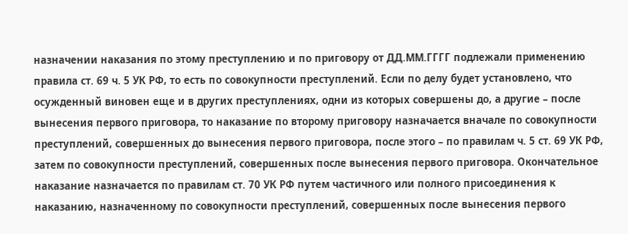назначении наказания по этому преступлению и по приговору от ДД.ММ.ГГГГ подлежали применению правила ст. 69 ч. 5 УК РФ, то есть по совокупности преступлений. Если по делу будет установлено, что осужденный виновен еще и в других преступлениях, одни из которых совершены до, а другие – после вынесения первого приговора, то наказание по второму приговору назначается вначале по совокупности преступлений, совершенных до вынесения первого приговора, после этого – по правилам ч. 5 ст. 69 УК РФ, затем по совокупности преступлений, совершенных после вынесения первого приговора. Окончательное наказание назначается по правилам ст. 70 УК РФ путем частичного или полного присоединения к наказанию, назначенному по совокупности преступлений, совершенных после вынесения первого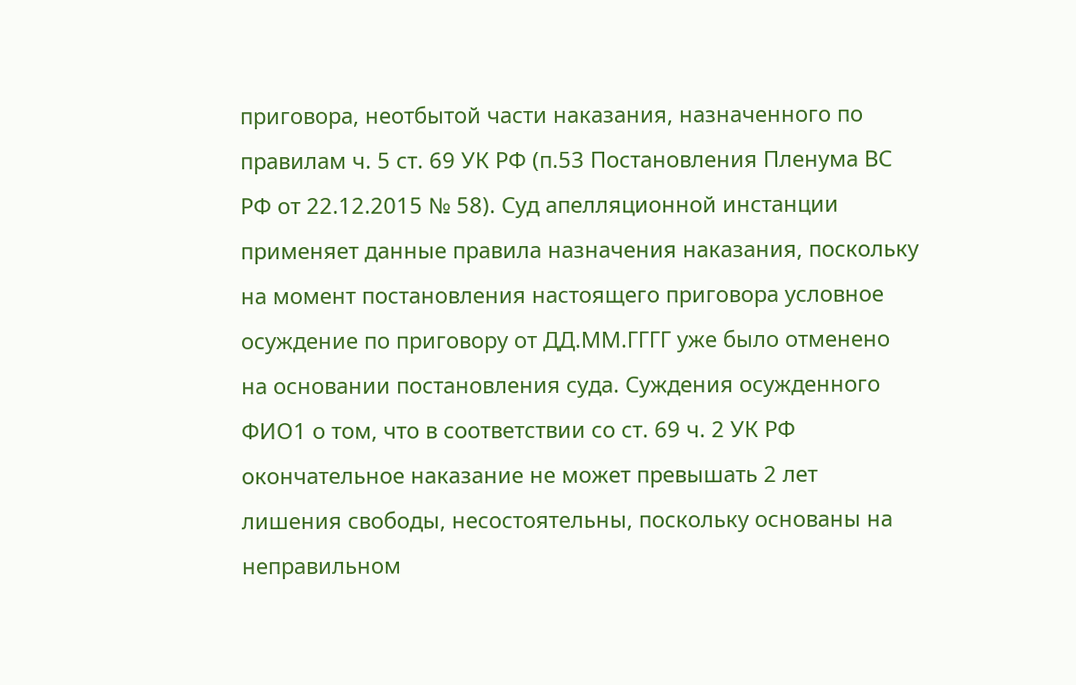приговора, неотбытой части наказания, назначенного по правилам ч. 5 ст. 69 УК РФ (п.53 Постановления Пленума ВС РФ от 22.12.2015 № 58). Суд апелляционной инстанции применяет данные правила назначения наказания, поскольку на момент постановления настоящего приговора условное осуждение по приговору от ДД.ММ.ГГГГ уже было отменено на основании постановления суда. Суждения осужденного ФИО1 о том, что в соответствии со ст. 69 ч. 2 УК РФ окончательное наказание не может превышать 2 лет лишения свободы, несостоятельны, поскольку основаны на неправильном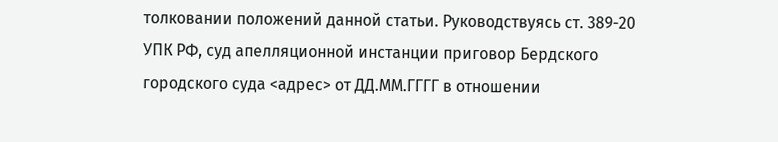толковании положений данной статьи. Руководствуясь ст. 389-20 УПК РФ, суд апелляционной инстанции приговор Бердского городского суда <адрес> от ДД.ММ.ГГГГ в отношении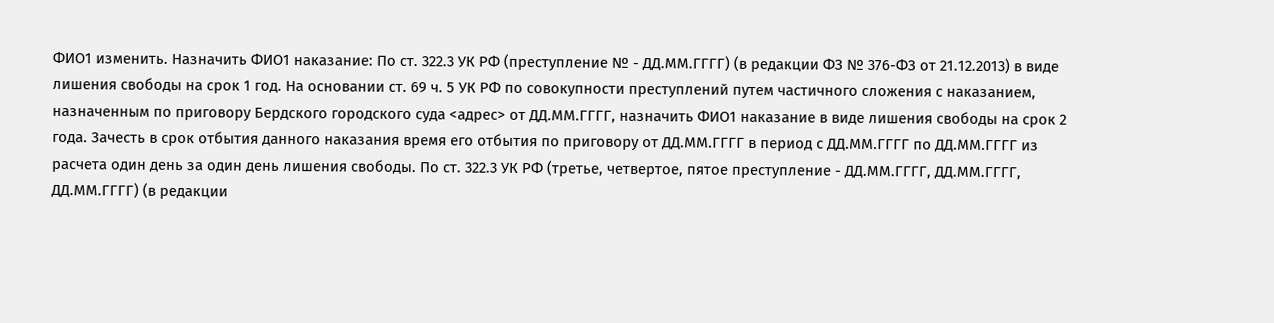ФИО1 изменить. Назначить ФИО1 наказание: По ст. 322.3 УК РФ (преступление № - ДД.ММ.ГГГГ) (в редакции ФЗ № 376-ФЗ от 21.12.2013) в виде лишения свободы на срок 1 год. На основании ст. 69 ч. 5 УК РФ по совокупности преступлений путем частичного сложения с наказанием, назначенным по приговору Бердского городского суда <адрес> от ДД.ММ.ГГГГ, назначить ФИО1 наказание в виде лишения свободы на срок 2 года. Зачесть в срок отбытия данного наказания время его отбытия по приговору от ДД.ММ.ГГГГ в период с ДД.ММ.ГГГГ по ДД.ММ.ГГГГ из расчета один день за один день лишения свободы. По ст. 322.3 УК РФ (третье, четвертое, пятое преступление - ДД.ММ.ГГГГ, ДД.ММ.ГГГГ, ДД.ММ.ГГГГ) (в редакции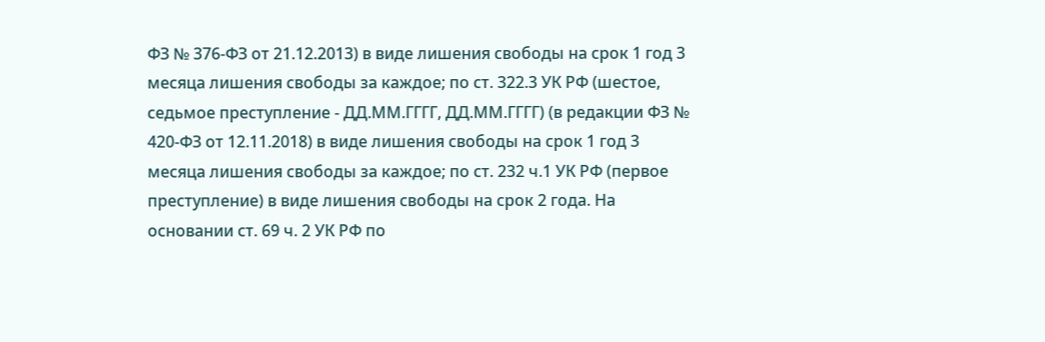ФЗ № 376-ФЗ от 21.12.2013) в виде лишения свободы на срок 1 год 3 месяца лишения свободы за каждое; по ст. 322.3 УК РФ (шестое, седьмое преступление - ДД.ММ.ГГГГ, ДД.ММ.ГГГГ) (в редакции ФЗ № 420-ФЗ от 12.11.2018) в виде лишения свободы на срок 1 год 3 месяца лишения свободы за каждое; по ст. 232 ч.1 УК РФ (первое преступление) в виде лишения свободы на срок 2 года. На основании ст. 69 ч. 2 УК РФ по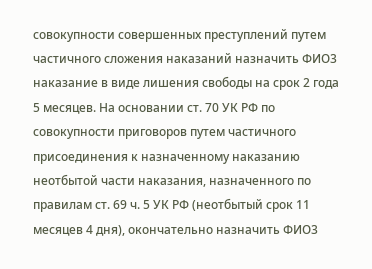совокупности совершенных преступлений путем частичного сложения наказаний назначить ФИО3 наказание в виде лишения свободы на срок 2 года 5 месяцев. На основании ст. 70 УК РФ по совокупности приговоров путем частичного присоединения к назначенному наказанию неотбытой части наказания, назначенного по правилам ст. 69 ч. 5 УК РФ (неотбытый срок 11 месяцев 4 дня), окончательно назначить ФИО3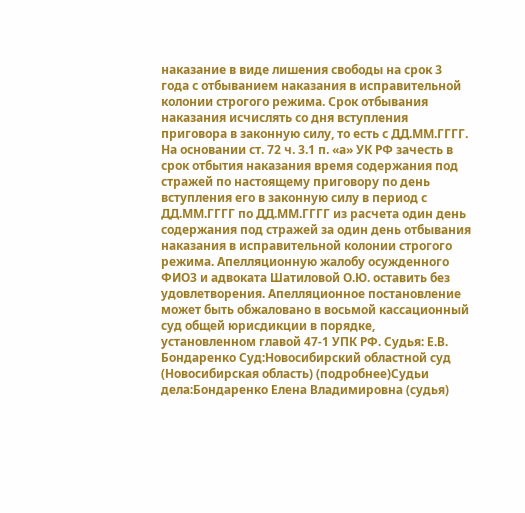наказание в виде лишения свободы на срок 3 года с отбыванием наказания в исправительной колонии строгого режима. Срок отбывания наказания исчислять со дня вступления приговора в законную силу, то есть с ДД.ММ.ГГГГ. На основании ст. 72 ч. 3.1 п. «а» УК РФ зачесть в срок отбытия наказания время содержания под стражей по настоящему приговору по день вступления его в законную силу в период с ДД.ММ.ГГГГ по ДД.ММ.ГГГГ из расчета один день содержания под стражей за один день отбывания наказания в исправительной колонии строгого режима. Апелляционную жалобу осужденного ФИО3 и адвоката Шатиловой О.Ю. оставить без удовлетворения. Апелляционное постановление может быть обжаловано в восьмой кассационный суд общей юрисдикции в порядке, установленном главой 47-1 УПК РФ. Судья: Е.В. Бондаренко Суд:Новосибирский областной суд (Новосибирская область) (подробнее)Судьи дела:Бондаренко Елена Владимировна (судья)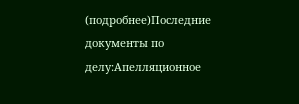(подробнее)Последние документы по делу:Апелляционное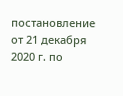постановление от 21 декабря 2020 г. по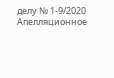делу № 1-9/2020 Апелляционное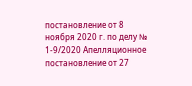постановление от 8 ноября 2020 г. по делу № 1-9/2020 Апелляционное постановление от 27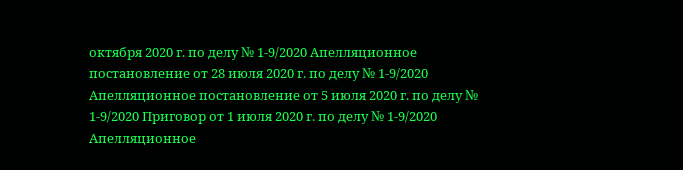октября 2020 г. по делу № 1-9/2020 Апелляционное постановление от 28 июля 2020 г. по делу № 1-9/2020 Апелляционное постановление от 5 июля 2020 г. по делу № 1-9/2020 Приговор от 1 июля 2020 г. по делу № 1-9/2020 Апелляционное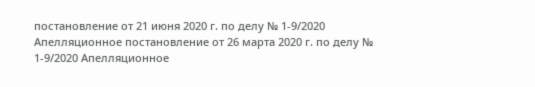постановление от 21 июня 2020 г. по делу № 1-9/2020 Апелляционное постановление от 26 марта 2020 г. по делу № 1-9/2020 Апелляционное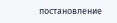постановление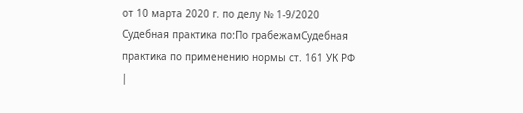от 10 марта 2020 г. по делу № 1-9/2020 Судебная практика по:По грабежамСудебная практика по применению нормы ст. 161 УК РФ |